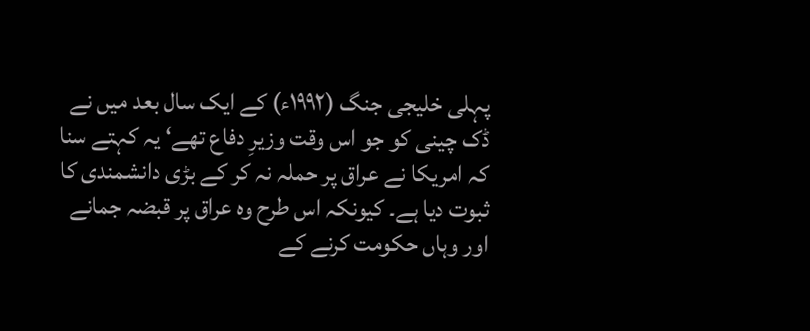پہلی خلیجی جنگ (۱۹۹۲ء) کے ایک سال بعد میں نے ڈک چینی کو جو اس وقت وزیرِ دفاع تھے‘ یہ کہتے سنا کہ امریکا نے عراق پر حملہ نہ کر کے بڑی دانشمندی کا ثبوت دیا ہے۔ کیونکہ اس طرح وہ عراق پر قبضہ جمانے اور وہاں حکومت کرنے کے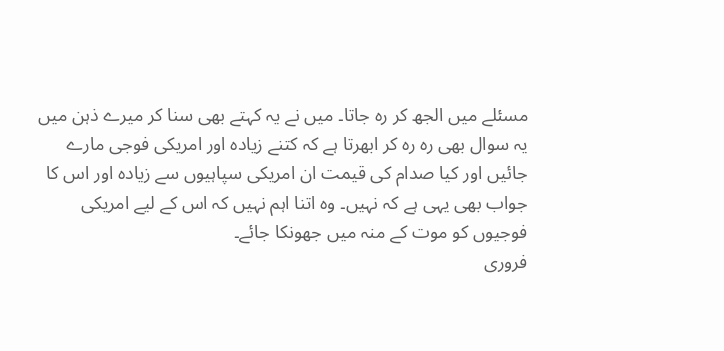مسئلے میں الجھ کر رہ جاتا۔ میں نے یہ کہتے بھی سنا کر میرے ذہن میں یہ سوال بھی رہ رہ کر ابھرتا ہے کہ کتنے زیادہ اور امریکی فوجی مارے جائیں اور کیا صدام کی قیمت ان امریکی سپاہیوں سے زیادہ اور اس کا جواب بھی یہی ہے کہ نہیں۔ وہ اتنا اہم نہیں کہ اس کے لیے امریکی فوجیوں کو موت کے منہ میں جھونکا جائے۔
فروری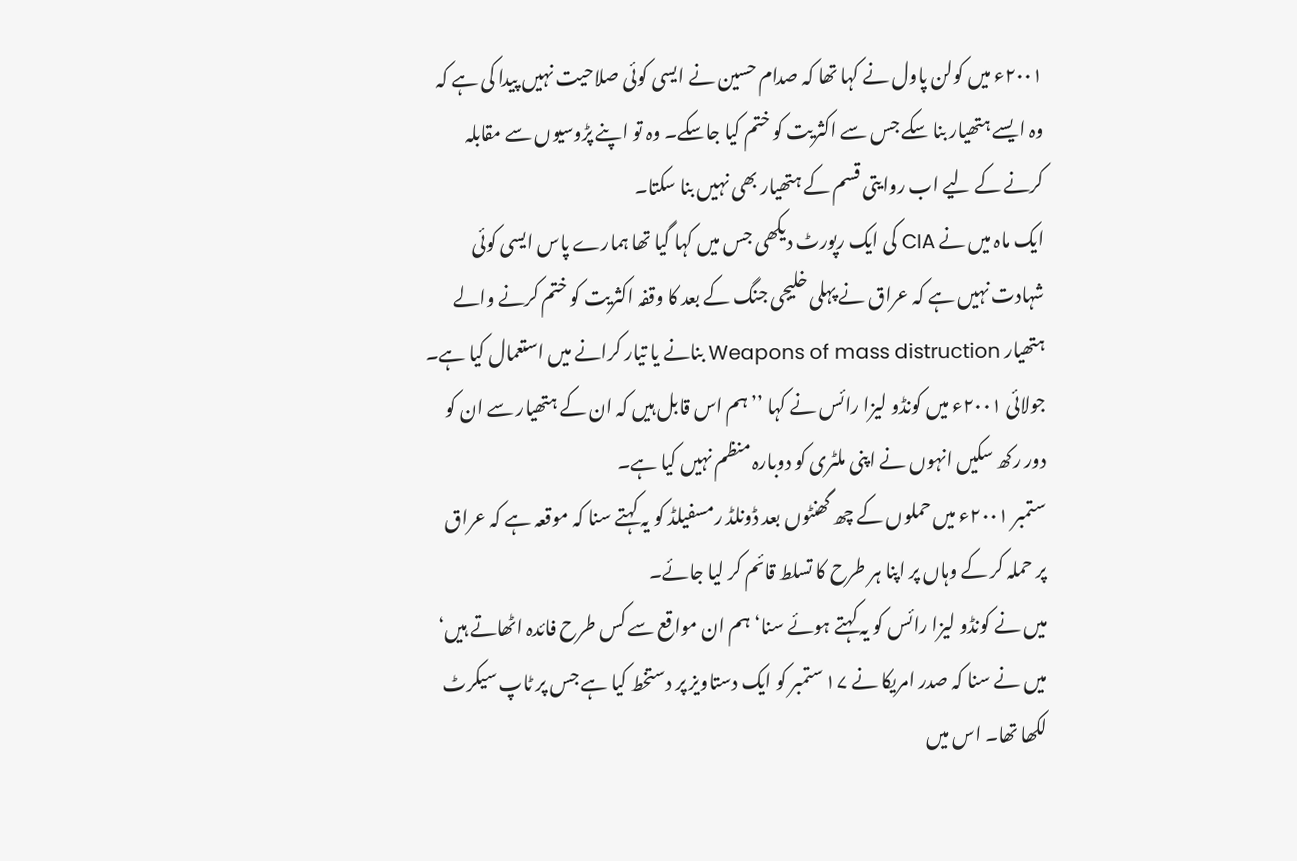۲۰۰۱ء میں کولن پاول نے کہا تھا کہ صدام حسین نے ایسی کوئی صلاحیت نہیں پیدا کی ہے کہ وہ ایسے ہتھیار بنا سکے جس سے اکثریت کو ختم کیا جاسکے۔ وہ تو اپنے پڑوسیوں سے مقابلہ کرنے کے لیے اب روایتی قسم کے ہتھیار بھی نہیں بنا سکتا۔
ایک ماہ میں نے CIA کی ایک رپورٹ دیکھی جس میں کہا گیا تھا ہمارے پاس ایسی کوئی شہادت نہیں ہے کہ عراق نے پہلی خلیجی جنگ کے بعد کا وقفہ اکثریت کو ختم کرنے والے ہتھیار Weapons of mass distruction بنانے یا تیار کرانے میں استعمال کیا ہے۔
جولائی ۲۰۰۱ء میں کونڈو لیزا رائس نے کہا ’’ہم اس قابل ہیں کہ ان کے ہتھیار سے ان کو دور رکھ سکیں انہوں نے اپنی ملٹری کو دوبارہ منظم نہیں کیا ہے۔
ستمبر ۲۰۰۱ء میں حملوں کے چھ گھنٹوں بعد ڈونلڈ رمسفیلڈ کو یہ کہتے سنا کہ موقعہ ہے کہ عراق پر حملہ کر کے وہاں پر اپنا ہر طرح کا تسلط قائم کر لیا جائے۔
میں نے کونڈو لیزا رائس کو یہ کہتے ہوئے سنا‘ ہم ان مواقع سے کس طرح فائدہ اٹھاتے ہیں‘ میں نے سنا کہ صدر امریکا نے ۱۷ ستمبر کو ایک دستاویز پر دستخط کیا ہے جس پر ٹاپ سیکرٹ لکھا تھا۔ اس میں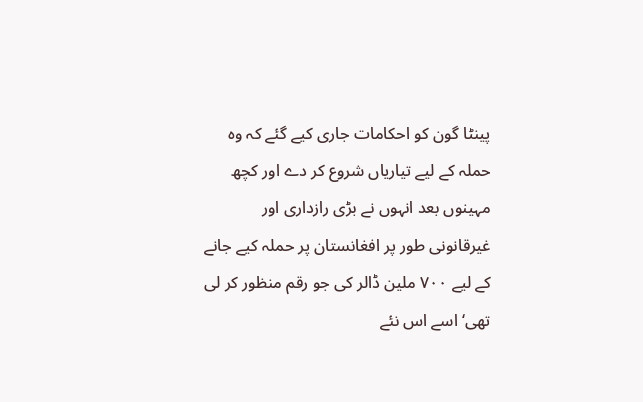پینٹا گون کو احکامات جاری کیے گئے کہ وہ حملہ کے لیے تیاریاں شروع کر دے اور کچھ مہینوں بعد انہوں نے بڑی رازداری اور غیرقانونی طور پر افغانستان پر حملہ کیے جانے کے لیے ۷۰۰ ملین ڈالر کی جو رقم منظور کر لی تھی‘ اسے اس نئے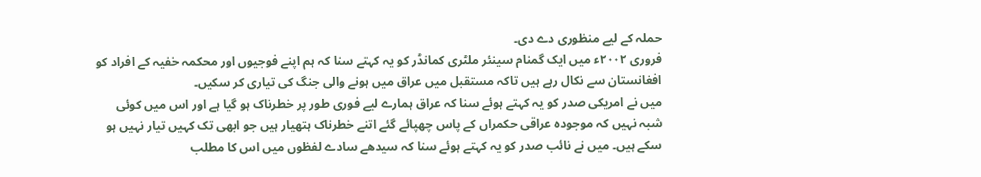حملہ کے لیے منظوری دے دی۔
فروری ۲۰۰۲ء میں ایک گمنام سینئر ملٹری کمانڈر کو یہ کہتے سنا کہ ہم اپنے فوجیوں اور محکمہ خفیہ کے افراد کو افغانستان سے نکال رہے ہیں تاکہ مستقبل میں عراق میں ہونے والی جنگ کی تیاری کر سکیں۔
میں نے امریکی صدر کو یہ کہتے ہوئے سنا کہ عراق ہمارے لیے فوری طور پر خطرناک ہو گیا ہے اور اس میں کوئی شبہ نہیں کہ موجودہ عراقی حکمراں کے پاس چھپائے گئے اتنے خطرناک ہتھیار ہیں جو ابھی تک کہیں تیار نہیں ہو سکے ہیں۔ میں نے نائب صدر کو یہ کہتے ہوئے سنا کہ سیدھے سادے لفظوں میں اس کا مطلب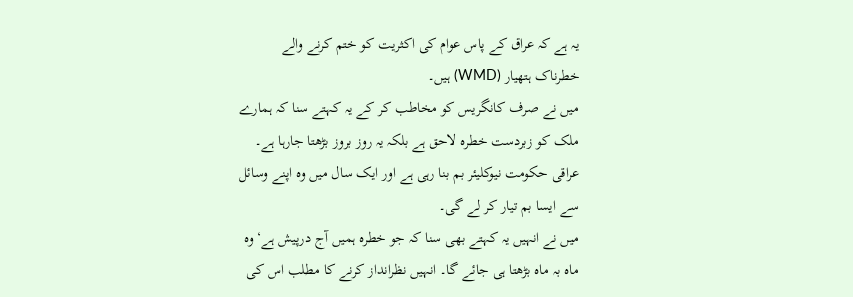یہ ہے کہ عراق کے پاس عوام کی اکثریت کو ختم کرنے والے خطرناک ہتھیار (WMD) ہیں۔
میں نے صرف کانگریس کو مخاطب کر کے یہ کہتے سنا کہ ہمارے ملک کو زبردست خطرہ لاحق ہے بلکہ یہ روز بروز بڑھتا جارہا ہے۔ عراقی حکومت نیوکلیئر بم بنا رہی ہے اور ایک سال میں وہ اپنے وسائل سے ایسا بم تیار کر لے گی۔
میں نے انہیں یہ کہتے بھی سنا کہ جو خطرہ ہمیں آج درپیش ہے‘ وہ ماہ بہ ماہ بڑھتا ہی جائے گا۔ انہیں نظرانداز کرنے کا مطلب اس کی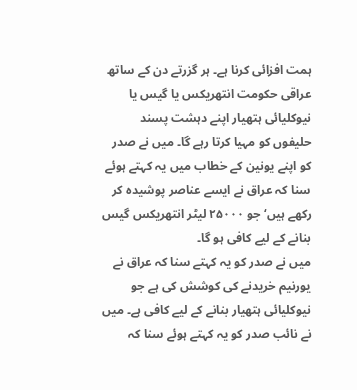ہمت افزائی کرنا ہے۔ ہر گزرتے دن کے ساتھ عراقی حکومت انتھریکس یا گیس یا نیوکلیائی ہتھیار اپنے دہشت پسند حلیفوں کو مہیا کرتا رہے گا۔ میں نے صدر کو اپنے یونین کے خطاب میں یہ کہتے ہوئے سنا کہ عراق نے ایسے عناصر پوشیدہ کر رکھے ہیں‘ جو ۲۵۰۰۰ لیٹر انتھریکس گیس بنانے کے لیے کافی ہو گا۔
میں نے صدر کو یہ کہتے سنا کہ عراق نے یورنیم خریدنے کی کوشش کی ہے جو نیوکلیائی ہتھیار بنانے کے لیے کافی ہے۔ میں نے نائب صدر کو یہ کہتے ہوئے سنا کہ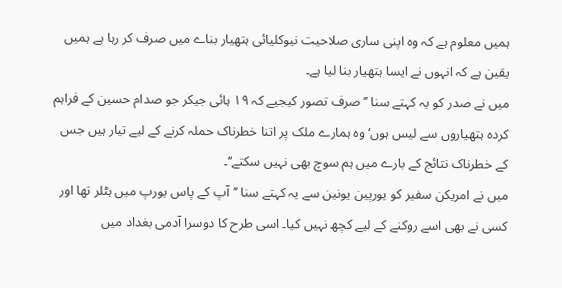ہمیں معلوم ہے کہ وہ اپنی ساری صلاحیت نیوکلیائی ہتھیار بناے میں صرف کر رہا ہے ہمیں یقین ہے کہ انہوں نے ایسا ہتھیار بنا لیا ہے۔
میں نے صدر کو یہ کہتے سنا ’’صرف تصور کیجیے کہ ۱۹ ہائی جیکر جو صدام حسین کے فراہم کردہ ہتھیاروں سے لیس ہوں‘ وہ ہمارے ملک پر اتنا خطرناک حملہ کرنے کے لیے تیار ہیں جس کے خطرناک نتائج کے بارے میں ہم سوچ بھی نہیں سکتے‘‘۔
میں نے امریکن سفیر کو یورپین یونین سے یہ کہتے سنا ’’آپ کے پاس یورپ میں ہٹلر تھا اور کسی نے بھی اسے روکنے کے لیے کچھ نہیں کیا۔ اسی طرح کا دوسرا آدمی بغداد میں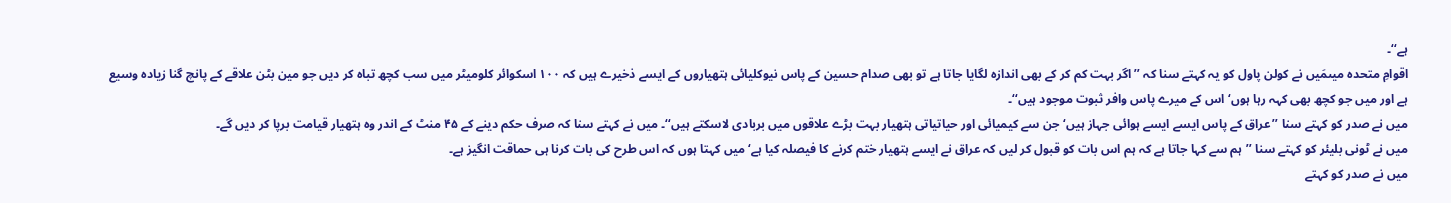ہے‘‘۔
اقوامِ متحدہ میںمَیں نے کولن پاول کو یہ کہتے سنا کہ ’’اگر بہت کم کر کے بھی اندازہ لگایا جاتا ہے تو بھی صدام حسین کے پاس نیوکلیائی ہتھیاروں کے ایسے ذخیرے ہیں کہ ۱۰۰ اسکوائر کلومیٹر میں سب کچھ تباہ کر دیں جو مین بٹن علاقے کے پانچ گنا زیادہ وسیع ہے اور میں جو کچھ بھی کہہ رہا ہوں‘ اس کے میرے پاس وافر ثبوت موجود ہیں‘‘۔
میں نے صدر کو کہتے سنا ’’عراق کے پاس ایسے ایسے ہوائی جہاز ہیں‘ جن سے کیمیائی اور حیاتیاتی ہتھیار بہت بڑے علاقوں میں بربادی لاسکتے ہیں‘‘۔ میں نے کہتے سنا کہ صرف حکم دینے کے ۴۵ منٹ کے اندر وہ ہتھیار قیامت برپا کر دیں گے۔
میں نے ٹونی بلیئر کو کہتے سنا ’’ہم سے کہا جاتا ہے کہ ہم اس بات کو قبول کر لیں کہ عراق نے ایسے ہتھیار ختم کرنے کا فیصلہ کیا ہے‘ میں کہتا ہوں کہ اس طرح کی بات کرنا ہی حماقت انگیز ہے۔
میں نے صدر کو کہتے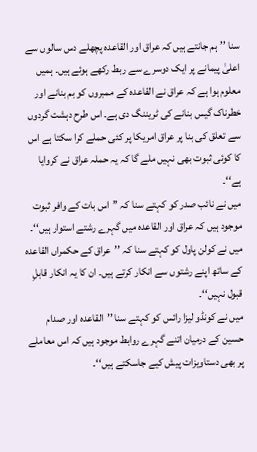سنا ’’ہم جانتے ہیں کہ عراق اور القاعدہ پچھلے دس سالوں سے اعلیٰ پیمانے پر ایک دوسرے سے ربط رکھے ہوئے ہیں۔ ہمیں معلوم ہوا ہے کہ عراق نے القاعدہ کے ممبروں کو بم بنانے اور خطرناک گیس بنانے کی ٹریننگ دی ہے۔ اس طرح دہشت گردوں سے تعلق کی بنا پر عراق امریکا پر کئی حملے کرا سکتا ہے اس کا کوئی ثبوت بھی نہیں ملے گا کہ یہ حملہ عراق نے کروایا ہے‘‘۔
میں نے نائب صدر کو کہتے سنا کہ ’’اس بات کے وافر ثبوت موجود ہیں کہ عراق اور القاعدہ میں گہرے رشتے استوار ہیں‘‘۔
میں نے کولن پاول کو کہتے سنا کہ ’’عراق کے حکمراں القاعدہ کے ساتھ اپنے رشتوں سے انکار کرتے ہیں۔ ان کا یہ انکار قابلِ قبول نہیں‘‘۔
میں نے کونڈو لیزا رائس کو کہتے سنا ’’القاعدہ اور صدام حسین کے درمیان اتنے گہرے روابط موجود ہیں کہ اس معاملے پر بھی دستاویزات پیش کیے جاسکتے ہیں‘‘۔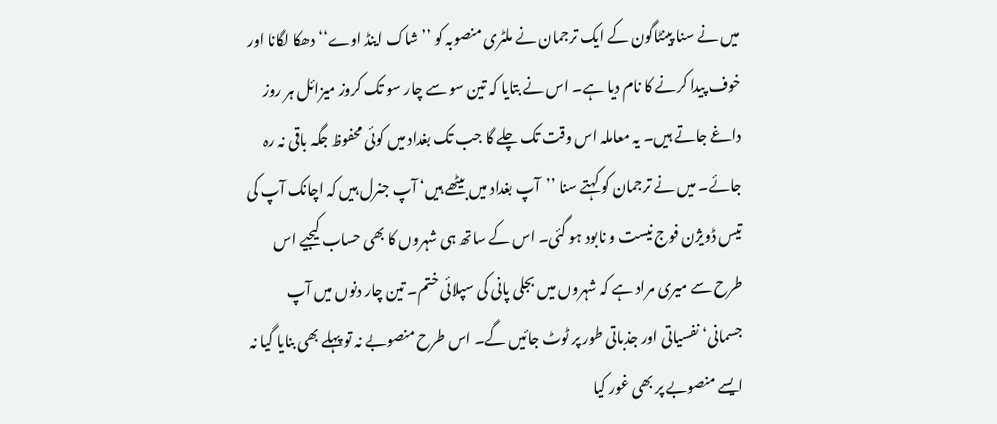میں نے سنا پینٹاگون کے ایک ترجمان نے ملٹری منصوبہ کو ’’شاک اینڈ اوے‘‘ دھکا لگانا اور خوف پیدا کرنے کا نام دیا ہے۔ اس نے بتایا کہ تین سو سے چار سو تک کروز میزائل ہر روز داغے جاتے ہیں۔ یہ معاملہ اس وقت تک چلے گا جب تک بغداد میں کوئی محفوظ جگہ باقی نہ رہ جائے۔ میں نے ترجمان کو کہتے سنا ’’آپ بغداد میں بیٹھے ہیں‘ آپ جنرل ہیں کہ اچانک آپ کی تیس ڈویژن فوج نیست و نابود ہو گئی۔ اس کے ساتھ ہی شہروں کا بھی حساب کیجیے اس طرح سے میری مراد ہے کہ شہروں میں بجلی پانی کی سپلائی ختم۔ تین چار دنوں میں آپ جسمانی‘ نفسیاتی اور جذباتی طور پر ٹوٹ جائیں گے۔ اس طرح منصوبے نہ تو پہلے بھی بنایا گیا نہ ایسے منصوبے پر بھی غور کیا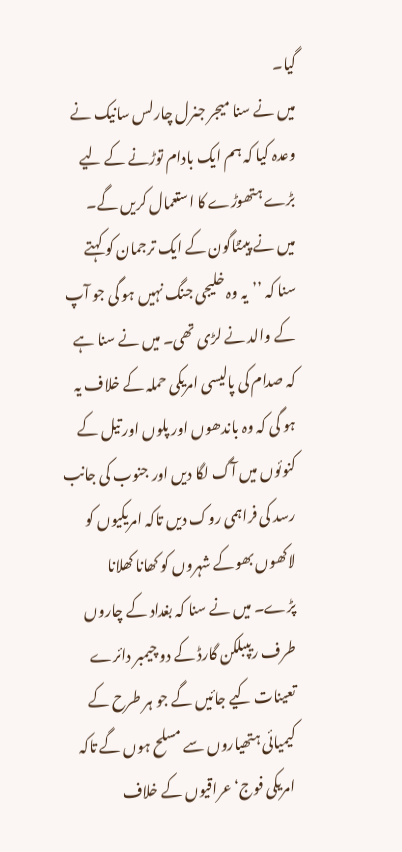گیا۔
میں نے سنا میجر جنرل چارلس سانیک نے وعدہ کیا کہ ہم ایک بادام توڑنے کے لیے بڑے ہتھوڑے کا استعمال کریں گے۔
میں نے پینٹاگون کے ایک ترجمان کو کہتے سنا کہ ’’یہ وہ خلیجی جنگ نہیں ہو گی جو آپ کے والد نے لڑی تھی۔ میں نے سنا ہے کہ صدام کی پالیسی امریکی حملہ کے خلاف یہ ہو گی کہ وہ باندھوں اور پلوں اور تیل کے کنوئوں میں آگ لگا دیں اور جنوب کی جانب رسد کی فراہمی روک دیں تاکہ امریکیوں کو لاکھوں بھوکے شہروں کو کھانا کھلانا پڑے۔ میں نے سنا کہ بغداد کے چاروں طرف ریپبلکن گارڈ کے دو چیمبر دائرے تعینات کیے جائیں گے جو ہر طرح کے کیمیائی ہتھیاروں سے مسلح ہوں گے تاکہ امریکی فوج‘ عراقیوں کے خلاف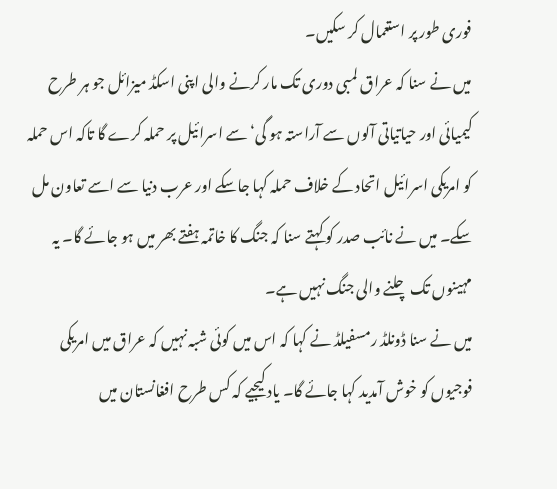فوری طور پر استعمال کر سکیں۔
میں نے سنا کہ عراق لمبی دوری تک مار کرنے والی اپنی اسکڈ میزائل جو ہر طرح کیمیائی اور حیاتیاتی آلوں سے آراستہ ہو گی‘ سے اسرائیل پر حملہ کرے گا تاکہ اس حملہ کو امریکی اسرائیل اتحاد کے خلاف حملہ کہا جاسکے اور عرب دنیا سے اسے تعاون مل سکے۔ میں نے نائب صدر کو کہتے سنا کہ جنگ کا خاتمہ ہفتے بھر میں ہو جائے گا۔ یہ مہینوں تک چلنے والی جنگ نہیں ہے۔
میں نے سنا ڈونلڈ رمسفیلڈ نے کہا کہ اس میں کوئی شبہ نہیں کہ عراق میں امریکی فوجیوں کو خوش آمدید کہا جائے گا۔ یاد کیجیے کہ کس طرح افغانستان میں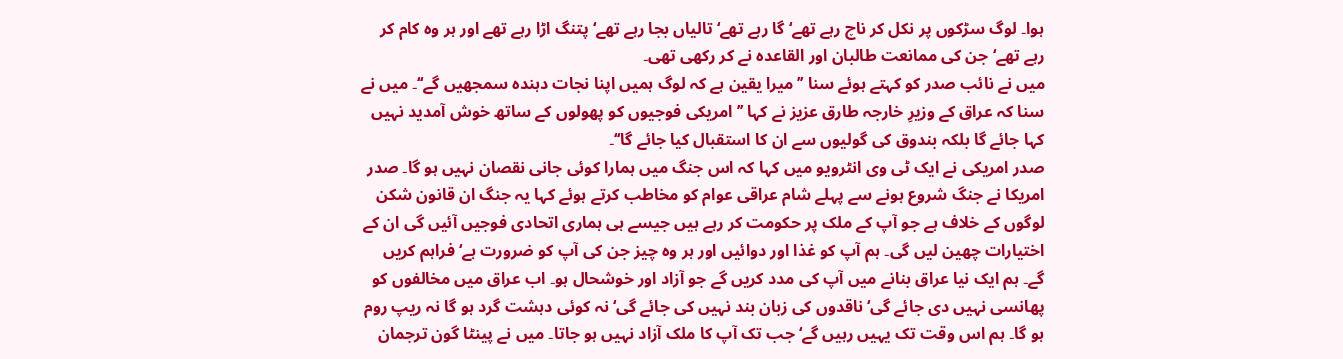ہوا۔ لوگ سڑکوں پر نکل کر ناچ رہے تھے‘ گا رہے تھے‘ تالیاں بجا رہے تھے‘ پتنگ اڑا رہے تھے اور ہر وہ کام کر رہے تھے‘ جن کی ممانعت طالبان اور القاعدہ نے کر رکھی تھی۔
میں نے نائب صدر کو کہتے ہوئے سنا ’’میرا یقین ہے کہ لوگ ہمیں اپنا نجات دہندہ سمجھیں گے‘‘۔ میں نے سنا کہ عراق کے وزیرِ خارجہ طارق عزیز نے کہا ’’امریکی فوجیوں کو پھولوں کے ساتھ خوش آمدید نہیں کہا جائے گا بلکہ بندوق کی گولیوں سے ان کا استقبال کیا جائے گا‘‘۔
صدر امریکی نے ایک ٹی وی انٹرویو میں کہا کہ اس جنگ میں ہمارا کوئی جانی نقصان نہیں ہو گا۔ صدر امریکا نے جنگ شروع ہونے سے پہلے شام عراقی عوام کو مخاطب کرتے ہوئے کہا یہ جنگ ان قانون شکن لوگوں کے خلاف ہے جو آپ کے ملک پر حکومت کر رہے ہیں جیسے ہی ہماری اتحادی فوجیں آئیں گی ان کے اختیارات چھین لیں گی۔ ہم آپ کو غذا اور دوائیں اور ہر وہ چیز جن کی آپ کو ضرورت ہے‘ فراہم کریں گے۔ ہم ایک نیا عراق بنانے میں آپ کی مدد کریں گے جو آزاد اور خوشحال ہو۔ اب عراق میں مخالفوں کو پھانسی نہیں دی جائے گی‘ ناقدوں کی زبان بند نہیں کی جائے گی‘ نہ کوئی دہشت گرد ہو گا نہ ریپ روم ہو گا۔ ہم اس وقت تک یہیں رہیں گے‘ جب تک آپ کا ملک آزاد نہیں ہو جاتا۔ میں نے پینٹا گون ترجمان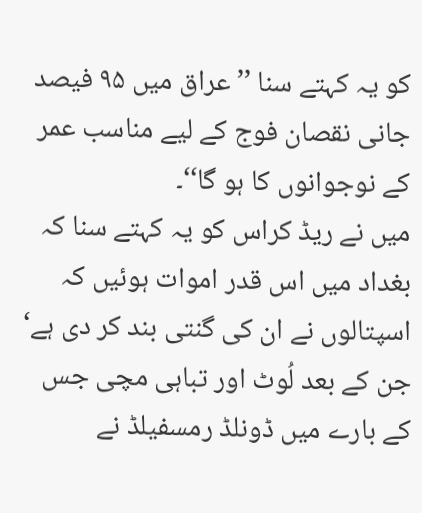کو یہ کہتے سنا ’’عراق میں ۹۵ فیصد جانی نقصان فوج کے لیے مناسب عمر کے نوجوانوں کا ہو گا‘‘۔
میں نے ریڈ کراس کو یہ کہتے سنا کہ بغداد میں اس قدر اموات ہوئیں کہ اسپتالوں نے ان کی گنتی بند کر دی ہے‘ جن کے بعد لُوٹ اور تباہی مچی جس کے بارے میں ڈونلڈ رمسفیلڈ نے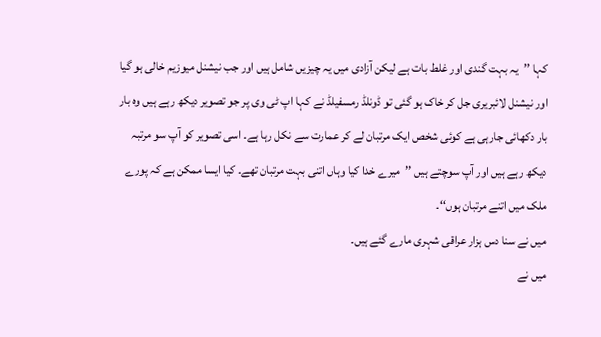کہا ’’یہ بہت گندی اور غلط بات ہے لیکن آزادی میں یہ چیزیں شامل ہیں اور جب نیشنل میوزیم خالی ہو گیا اور نیشنل لائبریری جل کر خاک ہو گئی تو ڈونلڈ رمسفیلڈ نے کہا اپ ٹی وی پر جو تصویر دیکھ رہے ہیں وہ بار بار دکھائی جارہی ہے کوئی شخص ایک مرتبان لے کر عمارت سے نکل رہا ہے۔ اسی تصویر کو آپ سو مرتبہ دیکھ رہے ہیں اور آپ سوچتے ہیں ’’میرے خدا کیا وہاں اتنی بہت مرتبان تھے۔ کیا ایسا ممکن ہے کہ پورے ملک میں اتنے مرتبان ہوں‘‘۔
میں نے سنا دس ہزار عراقی شہری مارے گئے ہیں۔
میں نے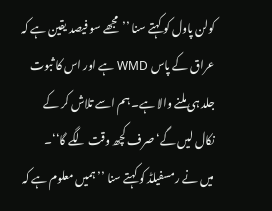کولن پاول کو کہتے سنا ’’مجھے سو فیصد یقین ہے کہ عراق کے پاس WMD ہے اور اس کا ثبوت جلد ہی ملنے والا ہے۔ ہم اسے تلاش کر کے نکال لیں گے‘ صرف کچھ وقت لگے گا‘‘۔
میں نے رمسفیلڈ کو کہتے سنا ’’ہمیں معلوم ہے کہ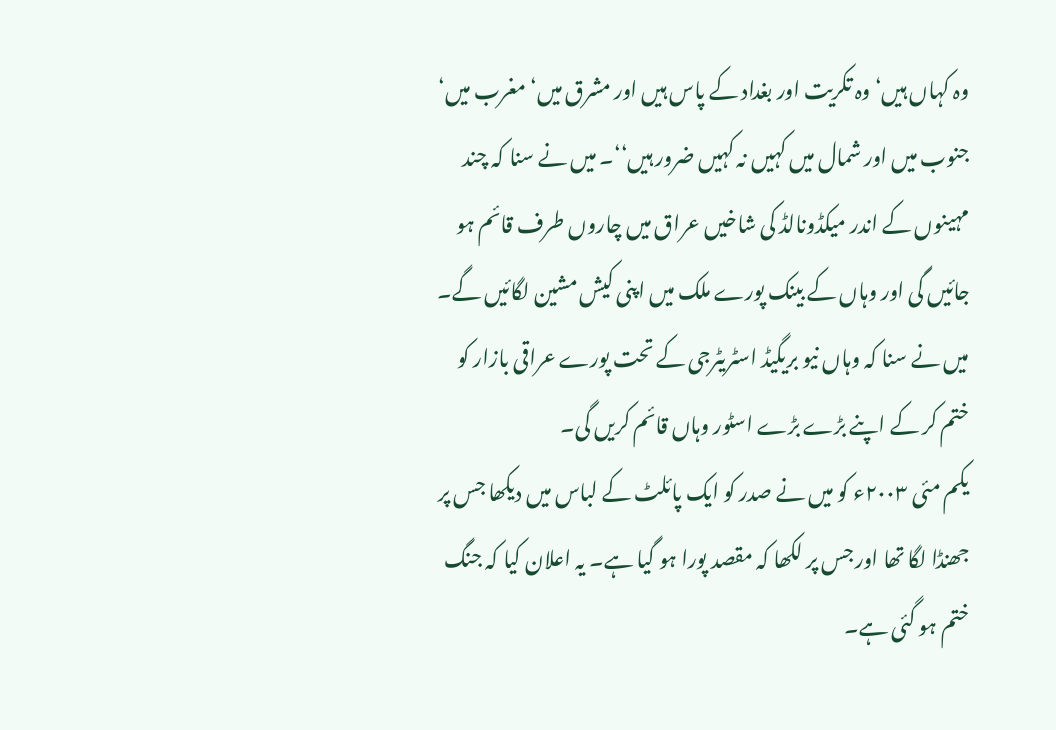وہ کہاں ہیں‘ وہ تکریت اور بغداد کے پاس ہیں اور مشرق میں‘ مغرب میں‘ جنوب میں اور شمال میں کہیں نہ کہیں ضرور ہیں‘‘۔ میں نے سنا کہ چند مہینوں کے اندر میکڈونالڈ کی شاخیں عراق میں چاروں طرف قائم ہو جائیں گی اور وہاں کے بینک پورے ملک میں اپنی کیش مشین لگائیں گے۔
میں نے سنا کہ وہاں نیو بریگیڈ اسٹریٹرجی کے تحت پورے عراقی بازار کو ختم کر کے اپنے بڑے بڑے اسٹور وہاں قائم کریں گی۔
یکم مئی ۲۰۰۳ء کو میں نے صدر کو ایک پائلٹ کے لباس میں دیکھا جس پر جھنڈا لگا تھا اور جس پر لکھا کہ مقصد پورا ہو گیا ہے۔ یہ اعلان کیا کہ جنگ ختم ہو گئی ہے۔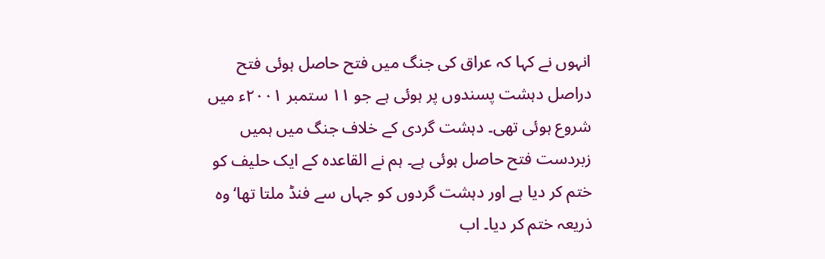انہوں نے کہا کہ عراق کی جنگ میں فتح حاصل ہوئی فتح دراصل دہشت پسندوں پر ہوئی ہے جو ۱۱ ستمبر ۲۰۰۱ء میں شروع ہوئی تھی۔ دہشت گردی کے خلاف جنگ میں ہمیں زبردست فتح حاصل ہوئی ہے۔ ہم نے القاعدہ کے ایک حلیف کو ختم کر دیا ہے اور دہشت گردوں کو جہاں سے فنڈ ملتا تھا‘ وہ ذریعہ ختم کر دیا۔ اب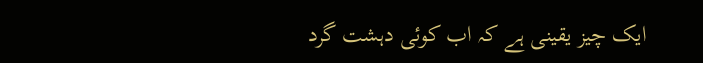ایک چیز یقینی ہے کہ اب کوئی دہشت گرد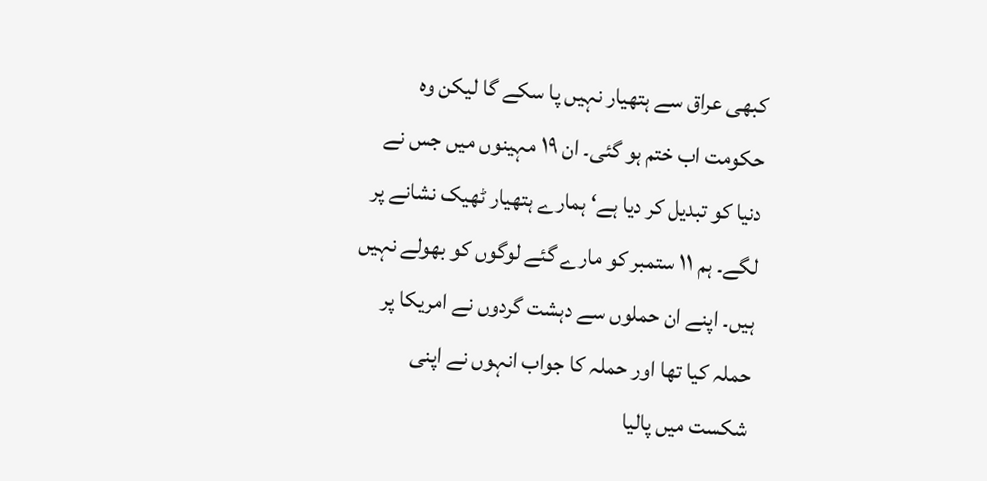کبھی عراق سے ہتھیار نہیں پا سکے گا لیکن وہ حکومت اب ختم ہو گئی۔ ان ۱۹ مہینوں میں جس نے دنیا کو تبدیل کر دیا ہے‘ ہمارے ہتھیار ٹھیک نشانے پر لگے۔ ہم ۱۱ ستمبر کو مارے گئے لوگوں کو بھولے نہیں ہیں۔ اپنے ان حملوں سے دہشت گردوں نے امریکا پر حملہ کیا تھا اور حملہ کا جواب انہوں نے اپنی شکست میں پالیا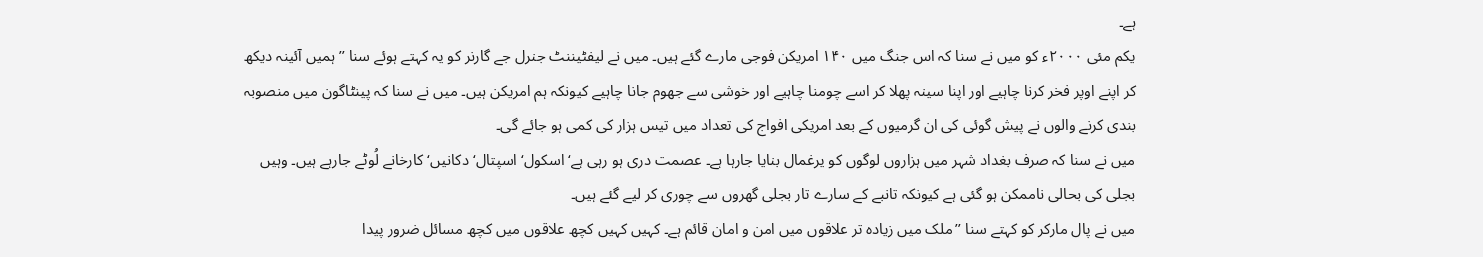ہے۔
یکم مئی ۲۰۰۰ء کو میں نے سنا کہ اس جنگ میں ۱۴۰ امریکن فوجی مارے گئے ہیں۔ میں نے لیفٹیننٹ جنرل جے گارنر کو یہ کہتے ہوئے سنا ’’ہمیں آئینہ دیکھ کر اپنے اوپر فخر کرنا چاہیے اور اپنا سینہ پھلا کر اسے چومنا چاہیے اور خوشی سے جھوم جانا چاہیے کیونکہ ہم امریکن ہیں۔ میں نے سنا کہ پینٹاگون میں منصوبہ بندی کرنے والوں نے پیش گوئی کی ان گرمیوں کے بعد امریکی افواج کی تعداد میں تیس ہزار کی کمی ہو جائے گی۔
میں نے سنا کہ صرف بغداد شہر میں ہزاروں لوگوں کو یرغمال بنایا جارہا ہے۔ عصمت دری ہو رہی ہے‘ اسکول‘ اسپتال‘ دکانیں‘ کارخانے لُوٹے جارہے ہیں۔ وہیں بجلی کی بحالی ناممکن ہو گئی ہے کیونکہ تانبے کے سارے تار بجلی گھروں سے چوری کر لیے گئے ہیں۔
میں نے پال مارکر کو کہتے سنا ’’ملک میں زیادہ تر علاقوں میں امن و امان قائم ہے۔ کہیں کہیں کچھ علاقوں میں کچھ مسائل ضرور پیدا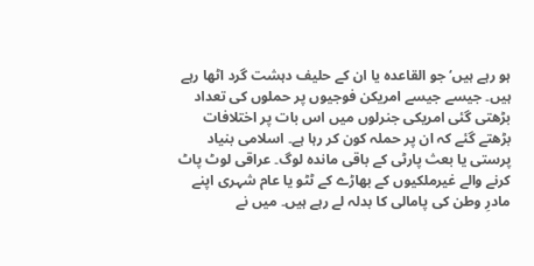ہو رہے ہیں‘ جو القاعدہ یا ان کے حلیف دہشت گرد اٹھا رہے ہیں۔ جیسے جیسے امریکن فوجیوں پر حملوں کی تعداد بڑھتی گئی امریکی جنرلوں میں اس بات پر اختلافات بڑھتے گئے کہ ان پر حملہ کون کر رہا ہے۔ اسلامی بنیاد پرستی یا بعث پارٹی کے باقی ماندہ لوگ۔ عراقی لوٹ پاٹ کرنے والے غیرملکیوں کے بھاڑے کے ٹٹو یا عام شہری اپنے مادرِ وطن کی پامالی کا بدلہ لے رہے ہیں۔ میں نے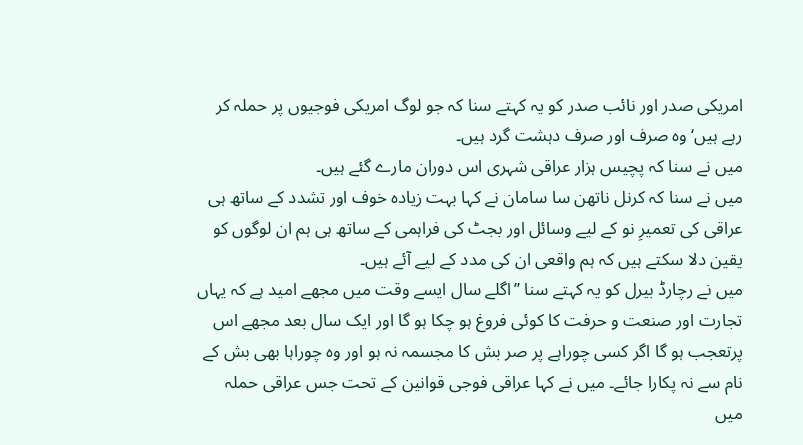امریکی صدر اور نائب صدر کو یہ کہتے سنا کہ جو لوگ امریکی فوجیوں پر حملہ کر رہے ہیں‘ وہ صرف اور صرف دہشت گرد ہیں۔
میں نے سنا کہ پچیس ہزار عراقی شہری اس دوران مارے گئے ہیں۔
میں نے سنا کہ کرنل ناتھن سا سامان نے کہا بہت زیادہ خوف اور تشدد کے ساتھ ہی عراقی کی تعمیرِ نو کے لیے وسائل اور بجٹ کی فراہمی کے ساتھ ہی ہم ان لوگوں کو یقین دلا سکتے ہیں کہ ہم واقعی ان کی مدد کے لیے آئے ہیں۔
میں نے رچارڈ بیرل کو یہ کہتے سنا ’’اگلے سال ایسے وقت میں مجھے امید ہے کہ یہاں تجارت اور صنعت و حرفت کا کوئی فروغ ہو چکا ہو گا اور ایک سال بعد مجھے اس پرتعجب ہو گا اگر کسی چوراہے پر صر بش کا مجسمہ نہ ہو اور وہ چوراہا بھی بش کے نام سے نہ پکارا جائے۔ میں نے کہا عراقی فوجی قوانین کے تحت جس عراقی حملہ میں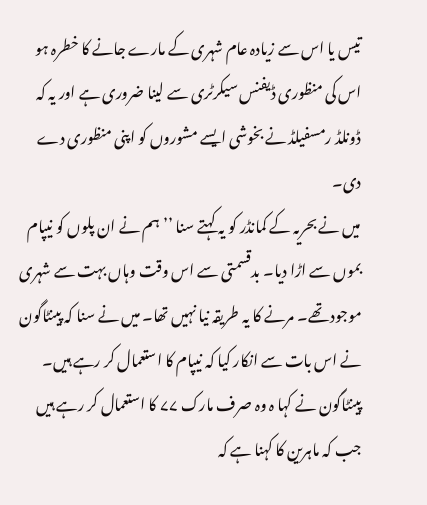تیس یا اس سے زیادہ عام شہری کے مارے جانے کا خطرہ ہو اس کی منظوری ڈیفنس سیکرٹری سے لینا ضروری ہے اور یہ کہ ڈونلڈ رمسفیلڈ نے بخوشی ایسے مشوروں کو اپنی منظوری دے دی۔
میں نے بحریہ کے کمانڈر کو یہ کہتے سنا ’’ہم نے ان پلوں کو نیپام بموں سے اڑا دیا۔ بدقسمتی سے اس وقت وہاں بہت سے شہری موجود تھے۔ مرنے کا یہ طریقہ نیا نہیں تھا۔ میں نے سنا کہ پینٹاگون نے اس بات سے انکار کیا کہ نیپام کا استعمال کر رہے ہیں۔ پینٹاگون نے کہا ہ وہ صرف مارک ۷۷ کا استعمال کر رہے ہیں جب کہ ماہرین کا کہنا ہے کہ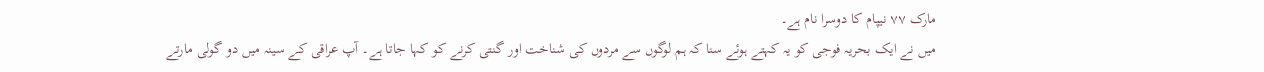مارک ۷۷ نیپام کا دوسرا نام ہے۔
میں نے ایک بحریہ فوجی کو یہ کہتے ہوئے سنا کہ ہم لوگوں سے مردوں کی شناخت اور گنتی کرنے کو کہا جاتا ہے۔ آپ عراقی کے سینہ میں دو گولی مارتے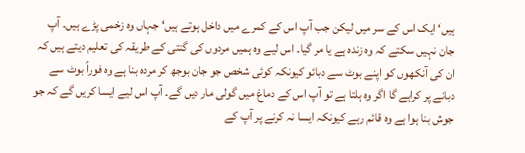ہیں‘ ایک اس کے سر میں لیکن جب آپ اس کے کمرے میں داخل ہوتے ہیں‘ جہاں وہ زخمی پڑے ہیں۔ آپ جان نہیں سکتے کہ وہ زندہ ہے یا مر گیا۔ اس لیے وہ ہمیں مردوں کی گنتی کے طریقہ کی تعلیم دیتے ہیں کہ ان کی آنکھوں کو اپنے بوٹ سے دبائو کیونکہ کوئی شخص جو جان بوجھ کر مردہ بنا ہے وہ فوراً بوٹ سے دبانے پر کراہے گا اگر وہ ہلتا ہے تو آپ اس کے دماغ میں گولی مار دیں گے۔ آپ اس لیے ایسا کریں گے کہ جو جوش بنا ہوا ہے وہ قائم رہے کیونکہ ایسا نہ کرنے پر آپ کے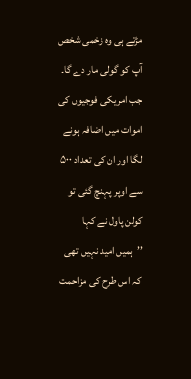مڑتے ہی وہ زخمی شخص آپ کو گولی مار دے گا۔ جب امریکی فوجیوں کی اموات میں اضافہ ہونے لگا اور ان کی تعداد ۵۰۰ سے اوپر پہنچ گئی تو کولن پاول نے کہا ’’ہمیں امید نہیں تھی کہ اس طرح کی مزاحمت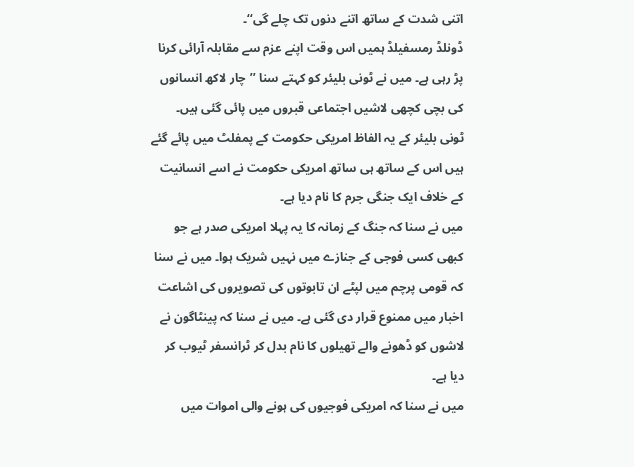اتنی شدت کے ساتھ اتنے دنوں تک چلے گی‘‘۔
ڈونلڈ رمسفیلڈ ہمیں اس وقت اپنے عزم سے مقابلہ آرائی کرنا پڑ رہی ہے۔ میں نے ٹونی بلیئر کو کہتے سنا ’’چار لاکھ انسانوں کی بچی کچھی لاشیں اجتماعی قبروں میں پائی گئی ہیں۔ ٹونی بلیئر کے یہ الفاظ امریکی حکومت کے پمفلٹ میں پائے گئے ہیں اس کے ساتھ ہی ساتھ امریکی حکومت نے اسے انسانیت کے خلاف ایک جنگی جرم کا نام دیا ہے۔
میں نے سنا کہ جنگ کے زمانہ کا یہ پہلا امریکی صدر ہے جو کبھی کسی فوجی کے جنازے میں نہیں شریک ہوا۔ میں نے سنا کہ قومی پرچم میں لپٹے ان تابوتوں کی تصویروں کی اشاعت اخبار میں ممنوع قرار دی گئی ہے۔ میں نے سنا کہ پینٹاگون نے لاشوں کو ڈھونے والے تھیلوں کا نام بدل کر ٹرانسفر ٹیوب کر دیا ہے۔
میں نے سنا کہ امریکی فوجیوں کی ہونے والی اموات میں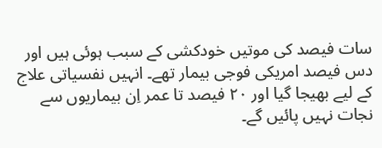سات فیصد کی موتیں خودکشی کے سبب ہوئی ہیں اور دس فیصد امریکی فوجی بیمار تھے۔ انہیں نفسیاتی علاج کے لیے بھیجا گیا اور ۲۰ فیصد تا عمر اِن بیماریوں سے نجات نہیں پائیں گے۔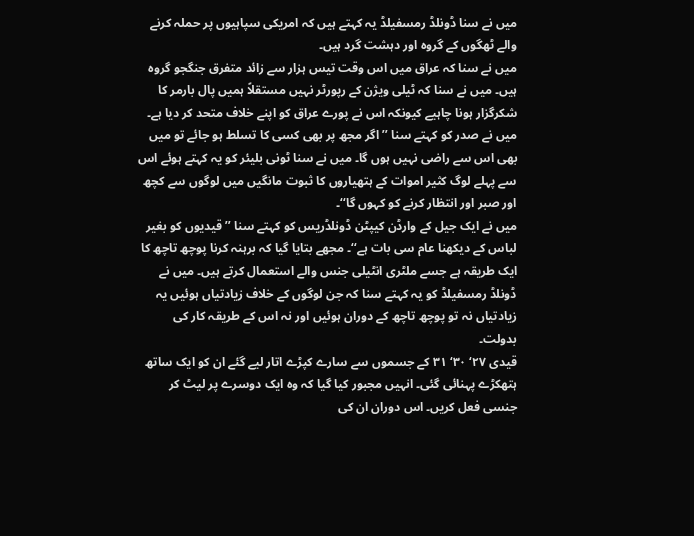میں نے سنا ڈونلڈ رمسفیلڈ یہ کہتے ہیں کہ امریکی سپاہیوں پر حملہ کرنے والے ٹھگوں کے گروہ اور دہشت گرد ہیں۔
میں نے سنا کہ عراق میں اس وقت تیس ہزار سے زائد متفرق جنگجو گروہ ہیں۔ میں نے سنا کہ ٹیلی ویژن کے رپورٹر نہیں مستقلاً ہمیں پال بارمر کا شکرگزار ہونا چاہیے کیونکہ اس نے پورے عراق کو اپنے خلاف متحد کر دیا ہے۔
میں نے صدر کو کہتے سنا ’’اگر مجھ پر بھی کسی کا تسلط ہو جائے تو میں بھی اس سے راضی نہیں ہوں گا۔ میں نے سنا ٹونی بلیئر کو یہ کہتے ہوئے اس سے پہلے لوگ کثیر اموات کے ہتھیاروں کا ثبوت مانگیں میں لوگوں سے کچھ اور صبر اور انتظار کرنے کو کہوں گا‘‘۔
میں نے ایک جیل کے وارڈن کیپٹن ڈونلڈریس کو کہتے سنا ’’قیدیوں کو بغیر لباس کے دیکھنا عام سی بات ہے‘‘۔ مجھے بتایا گیا کہ برہنہ کرنا پوچھ تاچھ کا ایک طریقہ ہے جسے ملٹری انٹیلی جنس والے استعمال کرتے ہیں۔ میں نے ڈونلڈ رمسفیلڈ کو یہ کہتے سنا کہ جن لوگوں کے خلاف زیادتیاں ہوئیں یہ زیادتیاں نہ تو پوچھ تاچھ کے دوران ہوئیں اور نہ اس کے طریقہ کار کی بدولت۔
قیدی ۲۷‘ ۳۰‘ ۳۱ کے جسموں سے سارے کپڑے اتار لیے گئے ان کو ایک ساتھ ہتھکڑے پہنائی گئی۔ انہیں مجبور کیا گیا کہ وہ ایک دوسرے پر لیٹ کر جنسی فعل کریں۔ اس دوران ان کی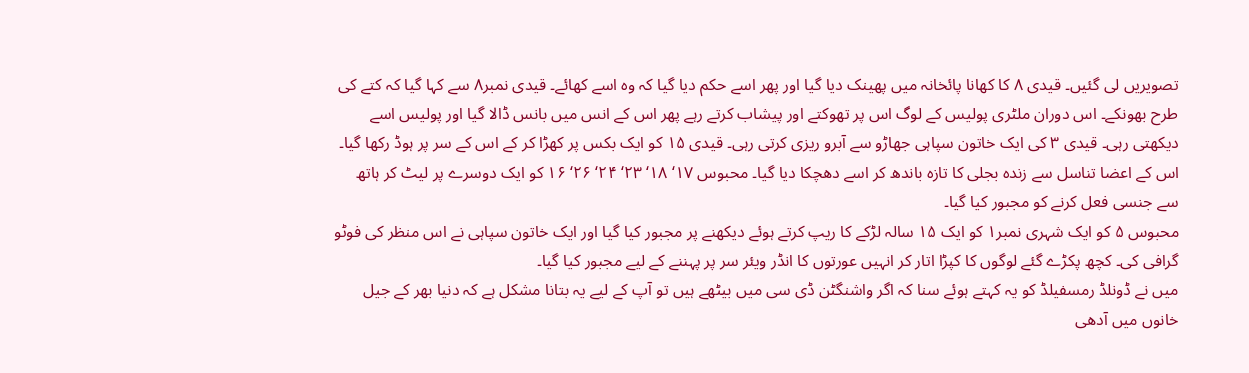تصویریں لی گئیں۔ قیدی ۸ کا کھانا پائخانہ میں پھینک دیا گیا اور پھر اسے حکم دیا گیا کہ وہ اسے کھائے۔ قیدی نمبر۸ سے کہا گیا کہ کتے کی طرح بھونکے۔ اس دوران ملٹری پولیس کے لوگ اس پر تھوکتے اور پیشاب کرتے رہے پھر اس کے انس میں بانس ڈالا گیا اور پولیس اسے دیکھتی رہی۔ قیدی ۳ کی ایک خاتون سپاہی جھاڑو سے آبرو ریزی کرتی رہی۔ قیدی ۱۵ کو ایک بکس پر کھڑا کر کے اس کے سر پر ہوڈ رکھا گیا۔ اس کے اعضا تناسل سے زندہ بجلی کا تازہ باندھ کر اسے دھچکا دیا گیا۔ محبوس ۱۷‘ ۱۸‘ ۲۳‘ ۲۴‘ ۲۶‘ ۱۶ کو ایک دوسرے پر لیٹ کر ہاتھ سے جنسی فعل کرنے کو مجبور کیا گیا۔
محبوس ۵ کو ایک شہری نمبر۱ کو ایک ۱۵ سالہ لڑکے کا ریپ کرتے ہوئے دیکھنے پر مجبور کیا گیا اور ایک خاتون سپاہی نے اس منظر کی فوٹو گرافی کی۔ کچھ پکڑے گئے لوگوں کا کپڑا اتار کر انہیں عورتوں کا انڈر ویئر سر پر پہننے کے لیے مجبور کیا گیا۔
میں نے ڈونلڈ رمسفیلڈ کو یہ کہتے ہوئے سنا کہ اگر واشنگٹن ڈی سی میں بیٹھے ہیں تو آپ کے لیے یہ بتانا مشکل ہے کہ دنیا بھر کے جیل خانوں میں آدھی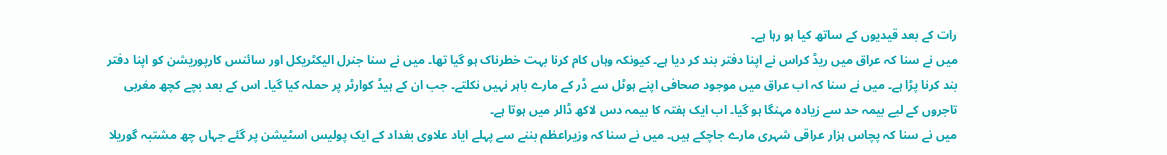رات کے بعد قیدیوں کے ساتھ کیا ہو رہا ہے۔
میں نے سنا کہ عراق میں ریڈ کراس نے اپنا دفتر بند کر دیا ہے۔ کیونکہ وہاں کام کرنا بہت خطرناک ہو گیا تھا۔ میں نے سنا جنرل الیکٹریکل اور سائنس کارپوریشن کو اپنا دفتر بند کرنا پڑا ہے۔ میں نے سنا کہ اب عراق میں موجود صحافی اپنے ہوٹل سے ڈر کے مارے باہر نہیں نکلتے۔ جب ان کے ہیڈ کوارٹر پر حملہ کیا گیا۔ اس کے بعد بچے کچھ مغربی تاجروں کے لیے بیمہ حد سے زیادہ مہنگا ہو گیا۔ اب ایک ہفتہ کا بیمہ دس لاکھ ڈالر میں ہوتا ہے۔
میں نے سنا کہ پچاس ہزار عراقی شہری مارے جاچکے ہیں۔ میں نے سنا کہ وزیراعظم بننے سے پہلے ایاد علاوی بغداد کے ایک پولیس اسٹیشن پر گئے جہاں چھ مشتبہ گوریلا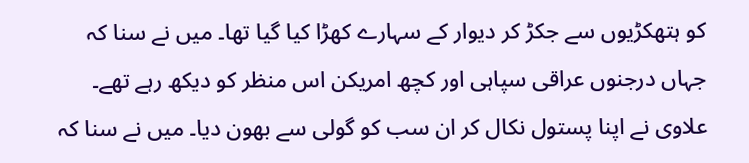کو ہتھکڑیوں سے جکڑ کر دیوار کے سہارے کھڑا کیا گیا تھا۔ میں نے سنا کہ جہاں درجنوں عراقی سپاہی اور کچھ امریکن اس منظر کو دیکھ رہے تھے۔ علاوی نے اپنا پستول نکال کر ان سب کو گولی سے بھون دیا۔ میں نے سنا کہ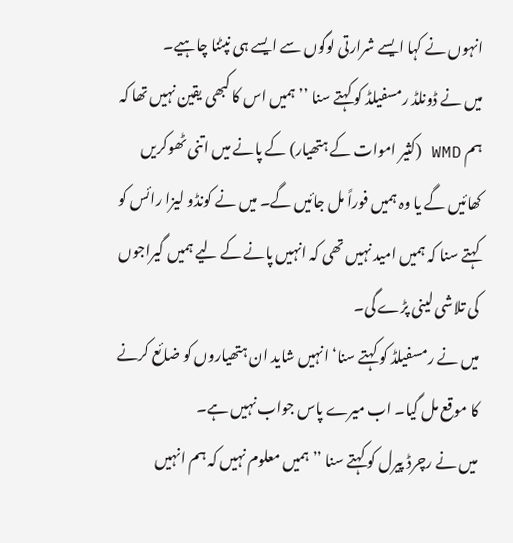انہوں نے کہا ایسے شرارتی لوگوں سے ایسے ہی نپٹنا چاہیے۔
میں نے ڈونلڈ رمسفیلڈ کو کہتے سنا ’’ہمیں اس کا کبھی یقین نہیں تھا کہ ہم WMD (کثیر اموات کے ہتھیار) کے پانے میں اتنی ٹھوکریں کھائیں گے یا وہ ہمیں فوراً مل جائیں گے۔ میں نے کونڈو لیزا رائس کو کہتے سنا کہ ہمیں امید نہیں تھی کہ انہیں پانے کے لیے ہمیں گیراجوں کی تلاشی لینی پڑے گی۔
میں نے رمسفیلڈ کو کہتے سنا‘ انہیں شاید ان ہتھیاروں کو ضائع کرنے کا موقع مل گیا۔ اب میرے پاس جواب نہیں ہے۔
میں نے رچرڈ پیرل کو کہتے سنا ’’ہمیں معلوم نہیں کہ ہم انہیں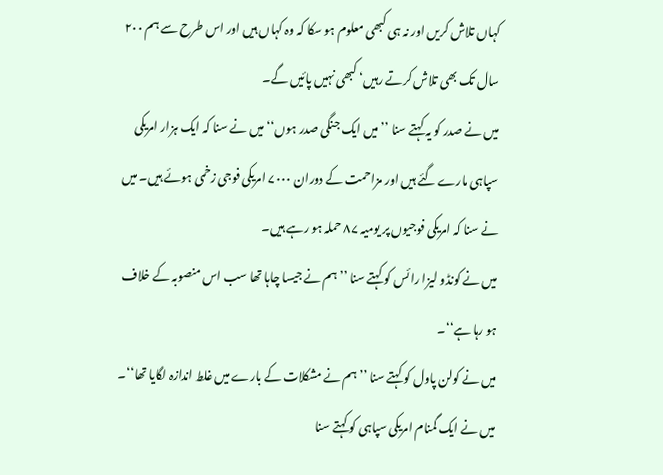کہاں تلاش کریں اور نہ ہی کبھی معلوم ہو سکا کہ وہ کہاں ہیں اور اس طرح سے ہم ۲۰۰ سال تک بھی تلاش کرتے رہیں‘ کبھی نہیں پائیں گے۔
میں نے صدر کو یہ کہتے سنا ’’میں ایک جنگی صدر ہوں‘‘ میں نے سنا کہ ایک ہزار امریکی سپاہی مارے گئے ہیں اور مزاحمت کے دوران ۷۰۰۰ امریکی فوجی زخمی ہوئے ہیں۔ میں نے سنا کہ امریکی فوجیوں پر یومیہ ۸۷ حملہ ہو رہے ہیں۔
میں نے کونڈو لیزا رائس کو کہتے سنا ’’ہم نے جیسا چاہا تھا سب اس منصوبہ کے خلاف ہو رہا ہے‘‘۔
میں نے کولن پاول کو کہتے سنا ’’ہم نے مشکلات کے بارے میں غلط اندازہ لگایا تھا‘‘۔
میں نے ایک گمنام امریکی سپاہی کو کہتے سنا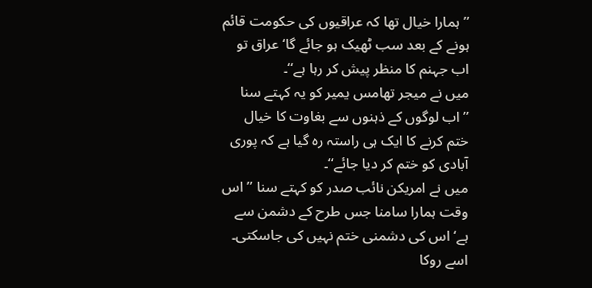’’ہمارا خیال تھا کہ عراقیوں کی حکومت قائم ہونے کے بعد سب ٹھیک ہو جائے گا‘ عراق تو اب جہنم کا منظر پیش کر رہا ہے‘‘۔
میں نے میجر تھامس یمیر کو یہ کہتے سنا ’’اب لوگوں کے ذہنوں سے بغاوت کا خیال ختم کرنے کا ایک ہی راستہ رہ گیا ہے کہ پوری آبادی کو ختم کر دیا جائے‘‘۔
میں نے امریکن نائب صدر کو کہتے سنا ’’اس وقت ہمارا سامنا جس طرح کے دشمن سے ہے‘ اس کی دشمنی ختم نہیں کی جاسکتی۔ اسے روکا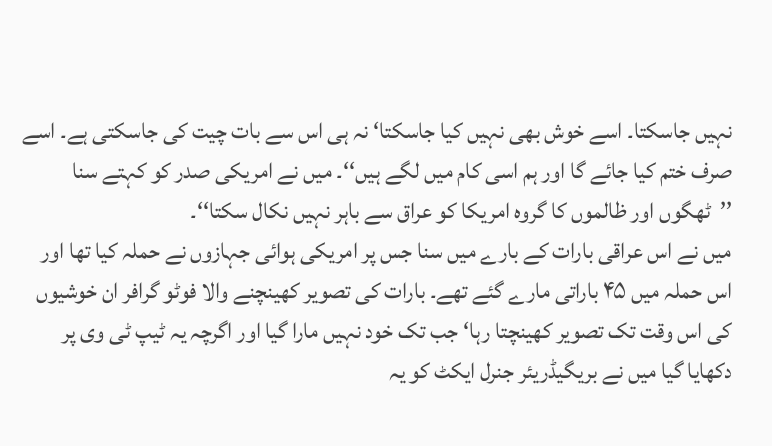نہیں جاسکتا۔ اسے خوش بھی نہیں کیا جاسکتا‘ نہ ہی اس سے بات چیت کی جاسکتی ہے۔ اسے صرف ختم کیا جائے گا اور ہم اسی کام میں لگے ہیں‘‘۔ میں نے امریکی صدر کو کہتے سنا ’’ٹھگوں اور ظالموں کا گروہ امریکا کو عراق سے باہر نہیں نکال سکتا‘‘۔
میں نے اس عراقی بارات کے بارے میں سنا جس پر امریکی ہوائی جہازوں نے حملہ کیا تھا اور اس حملہ میں ۴۵ باراتی مارے گئے تھے۔ بارات کی تصویر کھینچنے والا فوٹو گرافر ان خوشیوں کی اس وقت تک تصویر کھینچتا رہا‘ جب تک خود نہیں مارا گیا اور اگرچہ یہ ٹیپ ٹی وی پر دکھایا گیا میں نے بریگیڈریئر جنرل ایکٹ کو یہ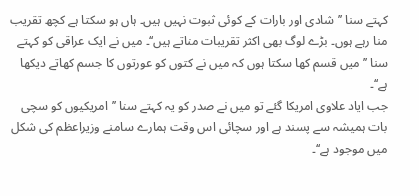کہتے سنا ’’شادی اور بارات کے کوئی ثبوت نہیں ہیں۔ ہاں ہو سکتا ہے کچھ تقریب منا رہے ہوں۔ بڑے لوگ بھی اکثر تقریبات مناتے ہیں‘‘۔ میں نے ایک عراقی کو کہتے سنا ’’میں قسم کھا سکتا ہوں کہ میں نے کتوں کو عورتوں کا جسم کھاتے دیکھا ہے‘‘۔
جب ایاد علاوی امریکا گئے تو میں نے صدر کو یہ کہتے سنا ’’امریکیوں کو سچی بات ہمیشہ سے پسند ہے اور سچائی اس وقت ہمارے سامنے وزیراعظم کی شکل میں موجود ہے‘‘۔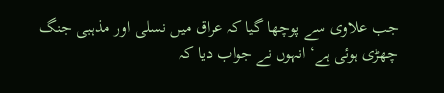جب علاوی سے پوچھا گیا کہ عراق میں نسلی اور مذہبی جنگ چھڑی ہوئی ہے‘ انہوں نے جواب دیا کہ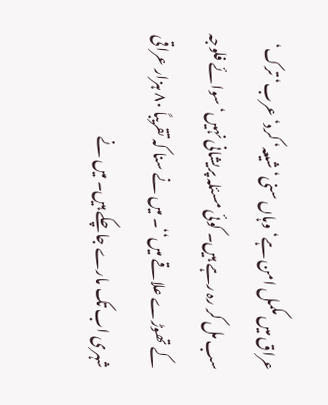عراق میں مکمل امن ہے‘ وہاں سنی‘ شیعہ‘ کرد‘ عرب‘ ترک‘ سب مل کر رہ رہے ہیں۔ کوئی مسئلہ پریشانی نہیں‘ سوائے فلوجہ کے تھوڑے علاقے میں‘‘۔ میں نے سنا کہ تقریباً ۸۰ ہزار عراقی شہری اب تک مارے جاچکے ہیں۔ میں نے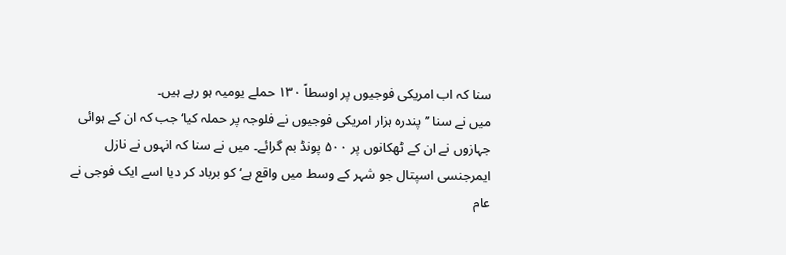سنا کہ اب امریکی فوجیوں پر اوسطاً ۱۳۰ حملے یومیہ ہو رہے ہیں۔
میں نے سنا ’’پندرہ ہزار امریکی فوجیوں نے فلوجہ پر حملہ کیا‘ جب کہ ان کے ہوائی جہازوں نے ان کے ٹھکانوں پر ۵۰۰ پونڈ بم گرائے۔ میں نے سنا کہ انہوں نے نازل ایمرجنسی اسپتال جو شہر کے وسط میں واقع ہے‘ کو برباد کر دیا اسے ایک فوجی نے عام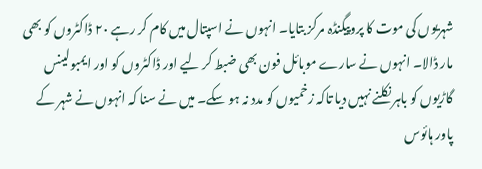شہریوں کی موت کا پروپیگنڈہ مرکز بتایا۔ انہوں نے اسپتال میں کام کر رہے ۲۰ ڈاکٹروں کو بھی مار ڈالا۔ انہوں نے سارے موبائل فون بھی ضبط کر لیے اور ڈاکٹروں کو اور ایمبولینس گاڑیوں کو باہر نکلنے نہیں دیا تاکہ زخمیوں کو مدد نہ ہو سکے۔ میں نے سنا کہ انہوں نے شہر کے پاور ہائوس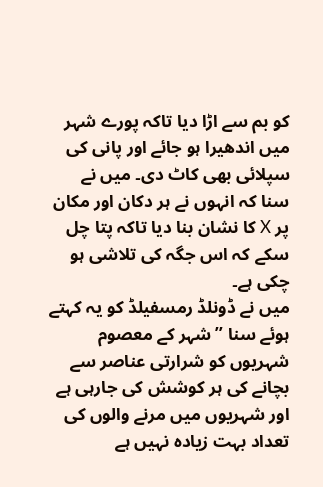کو بم سے اڑا دیا تاکہ پورے شہر میں اندھیرا ہو جائے اور پانی کی سپلائی بھی کاٹ دی۔ میں نے سنا کہ انہوں نے ہر دکان اور مکان پر X کا نشان بنا دیا تاکہ پتا چل سکے کہ اس جگہ کی تلاشی ہو چکی ہے۔
میں نے ڈونلڈ رمسفیلڈ کو یہ کہتے ہوئے سنا ’’شہر کے معصوم شہریوں کو شرارتی عناصر سے بچانے کی ہر کوشش کی جارہی ہے اور شہریوں میں مرنے والوں کی تعداد بہت زیادہ نہیں ہے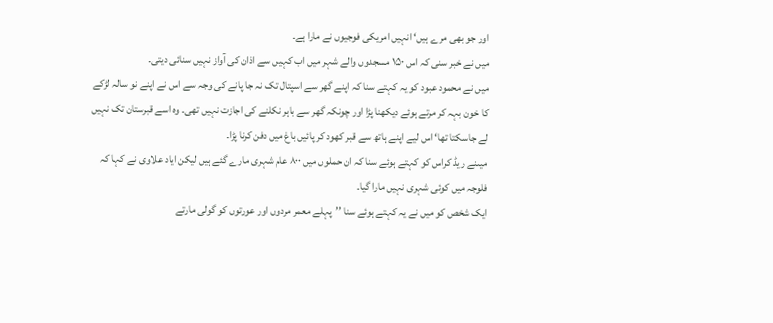اور جو بھی مرے ہیں‘ انہیں امریکی فوجیوں نے مارا ہے۔
میں نے خبر سنی کہ اس ۱۵۰ مسجدوں والے شہر میں اب کہیں سے اذان کی آواز نہیں سنائی دیتی۔
میں نے محمود عبود کو یہ کہتے سنا کہ اپنے گھر سے اسپتال تک نہ جا پانے کی وجہ سے اس نے اپنے نو سالہ لڑکے کا خون بہہ کر مرتے ہوئے دیکھنا پڑا اور چونکہ گھر سے باہر نکلنے کی اجازت نہیں تھی۔ وہ اسے قبرستان تک نہیں لے جاسکتا تھا‘ اس لیے اپنے ہاتھ سے قبر کھود کر پائیں باغ میں دفن کرنا پڑا۔
میںنے ریڈ کراس کو کہتے ہوئے سنا کہ ان حملوں میں ۸۰۰ عام شہری مارے گئے ہیں لیکن ایاد علاوی نے کہا کہ فلوجہ میں کوئی شہری نہیں مارا گیا۔
ایک شخص کو میں نے یہ کہتے ہوئے سنا ’’پہلے معمر مردوں اور عورتوں کو گولی مارتے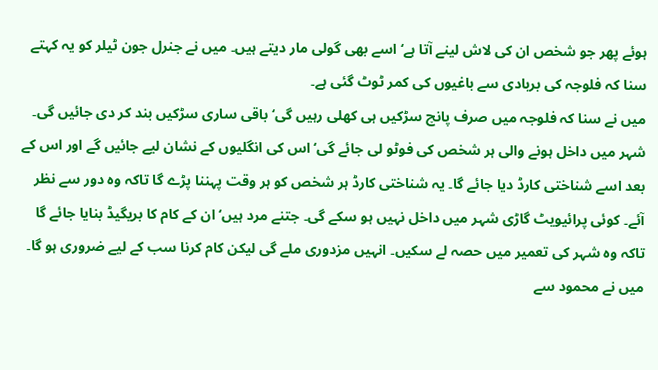ہوئے پھر جو شخص ان کی لاش لینے آتا ہے‘ اسے بھی گولی مار دیتے ہیں۔ میں نے جنرل جون ٹیلر کو یہ کہتے سنا کہ فلوجہ کی بربادی سے باغیوں کی کمر ٹوٹ گئی ہے۔
میں نے سنا کہ فلوجہ میں صرف پانچ سڑکیں ہی کھلی رہیں گی‘ باقی ساری سڑکیں بند کر دی جائیں گی۔ شہر میں داخل ہونے والی ہر شخص کی فوٹو لی جائے گی‘ اس کی انگلیوں کے نشان لیے جائیں گے اور اس کے بعد اسے شناختی کارڈ دیا جائے گا۔ یہ شناختی کارڈ ہر شخص کو ہر وقت پہننا پڑے گا تاکہ وہ دور سے نظر آئے۔ کوئی پرائیویٹ گاڑی شہر میں داخل نہیں ہو سکے گی۔ جتنے مرد ہیں‘ ان کے کام کا بریگیڈ بنایا جائے گا تاکہ وہ شہر کی تعمیر میں حصہ لے سکیں۔ انہیں مزدوری ملے گی لیکن کام کرنا سب کے لیے ضروری ہو گا۔
میں نے محمود سے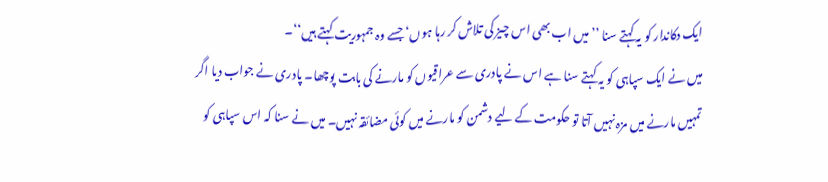ایک دکاندار کو یہ کہتے سنا ’’میں اب بھی اس چیز کی تلاش کر رہا ہوں‘ جسے وہ جمہوریت کہتے ہیں‘‘۔
میں نے ایک سپاہی کو یہ کہتے سنا ہے اس نے پادری سے عراقیوں کو مارنے کی بابت پوچھا۔ پادری نے جواب دیا اگر تمہیں مارنے میں مزہ نہیں آتا تو حکومت کے لیے دشمن کو مارنے میں کوئی مضائقہ نہیں۔ میں نے سنا کہ اس سپاہی کو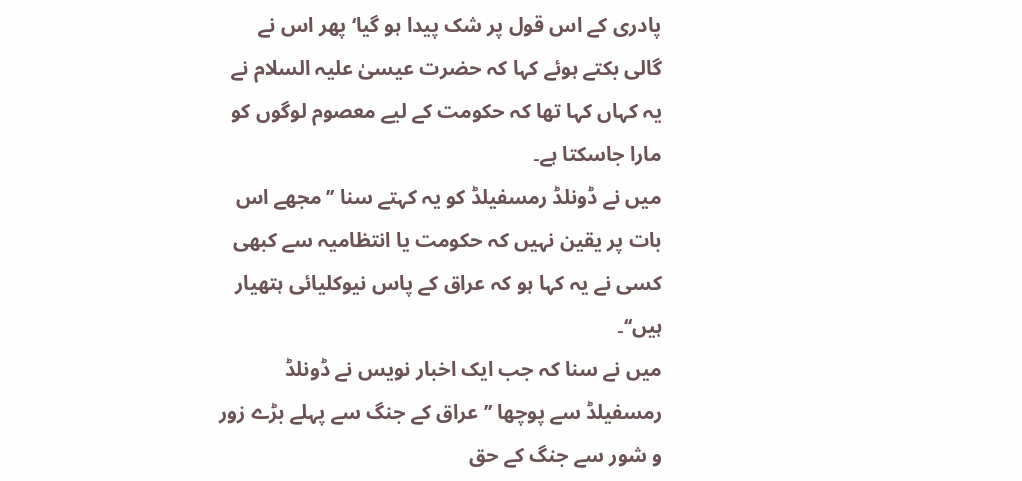پادری کے اس قول پر شک پیدا ہو گیا‘ پھر اس نے گالی بکتے ہوئے کہا کہ حضرت عیسیٰ علیہ السلام نے یہ کہاں کہا تھا کہ حکومت کے لیے معصوم لوگوں کو مارا جاسکتا ہے۔
میں نے ڈونلڈ رمسفیلڈ کو یہ کہتے سنا ’’مجھے اس بات پر یقین نہیں کہ حکومت یا انتظامیہ سے کبھی کسی نے یہ کہا ہو کہ عراق کے پاس نیوکلیائی ہتھیار ہیں‘‘۔
میں نے سنا کہ جب ایک اخبار نویس نے ڈونلڈ رمسفیلڈ سے پوچھا ’’عراق کے جنگ سے پہلے بڑے زور و شور سے جنگ کے حق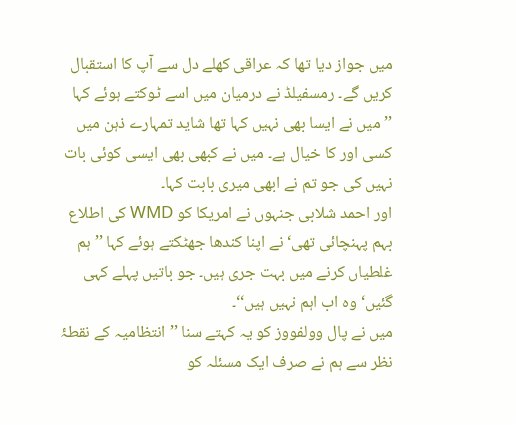میں جواز دیا تھا کہ عراقی کھلے دل سے آپ کا استقبال کریں گے۔ رمسفیلڈ نے درمیان میں اسے ٹوکتے ہوئے کہا ’’میں نے ایسا بھی نہیں کہا تھا شاید تمہارے ذہن میں کسی اور کا خیال ہے۔ میں نے کبھی بھی ایسی کوئی بات نہیں کی جو تم نے ابھی میری بابت کہا۔
اور احمد شلابی جنہوں نے امریکا کو WMD کی اطلاع بہم پہنچائی تھی‘ نے اپنا کندھا جھٹکتے ہوئے کہا ’’ہم غلطیاں کرنے میں بہت جری ہیں۔ جو باتیں پہلے کہی گئیں‘ وہ اب اہم نہیں ہیں‘‘۔
میں نے پال وولفووز کو یہ کہتے سنا ’’انتظامیہ کے نقطۂ نظر سے ہم نے صرف ایک مسئلہ کو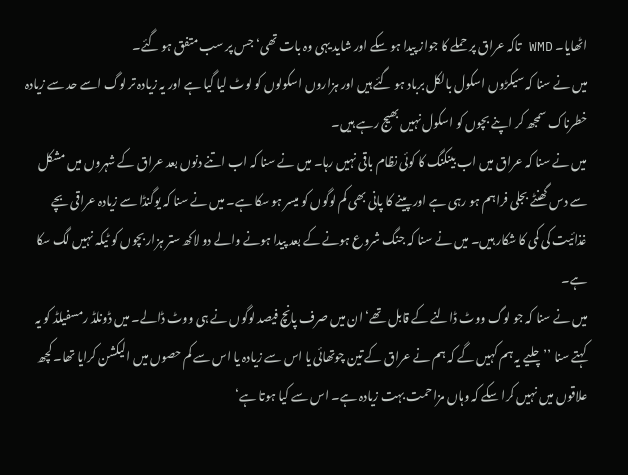اٹھایا۔ WMD تاکہ عراق پر حملے کا جواز پیدا ہو سکے اور شاید یہی وہ بات تھی‘ جس پر سب متفق ہو گئے۔
میں نے سنا کہ سیکڑوں اسکول بالکل برباد ہو گئے ہیں اور ہزاروں اسکولوں کو لوٹ لیا گیا ہے اور یہ زیادہ تر لوگ اسے حد سے زیادہ خطرناک سمجھ کر اپنے بچوں کو اسکول نہیں بھیج رہے ہیں۔
میں نے سنا کہ عراق میں اب بینکنگ کا کوئی نظام باقی نہیں رہا۔ میں نے سنا کہ اب اتنے دنوں بعد عراق کے شہروں میں مشکل سے دس گھنٹے بجلی فراہم ہو رہی ہے اور پینے کا پانی بھی کم لوگوں کو میسر ہو سکا ہے۔ میں نے سنا کہ یوگنڈا سے زیادہ عراقی بچے غذائیت کی کمی کا شکار ہیں۔ میں نے سنا کہ جنگ شروع ہونے کے بعد پیدا ہونے والے دو لاکھ ستر ہزار بچوں کو ٹیکہ نہیں لگ سکا ہے۔
میں نے سنا کہ جو لوگ ووٹ ڈالنے کے قابل تھے‘ ان میں صرف پانچ فیصد لوگوں نے ہی ووٹ ڈالے۔ میں ڈونلڈ رمسفیلڈ کو یہ کہتے سنا ’’چلیے یہ ہم کہیں گے کہ ہم نے عراق کے تین چوتھائی یا اس سے زیادہ یا اس سے کم حصوں میں الیکشن کرایا تھا۔ کچھ علاقوں میں نہیں کرا سکے کہ وہاں مزاحمت بہت زیادہ ہے۔ اس سے کیا ہوتا ہے‘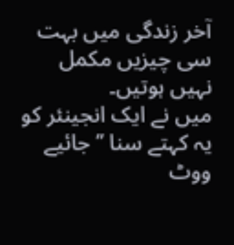آخر زندگی میں بہت سی چیزیں مکمل نہیں ہوتیں۔
میں نے ایک انجینئر کو یہ کہتے سنا ’’جائیے ووٹ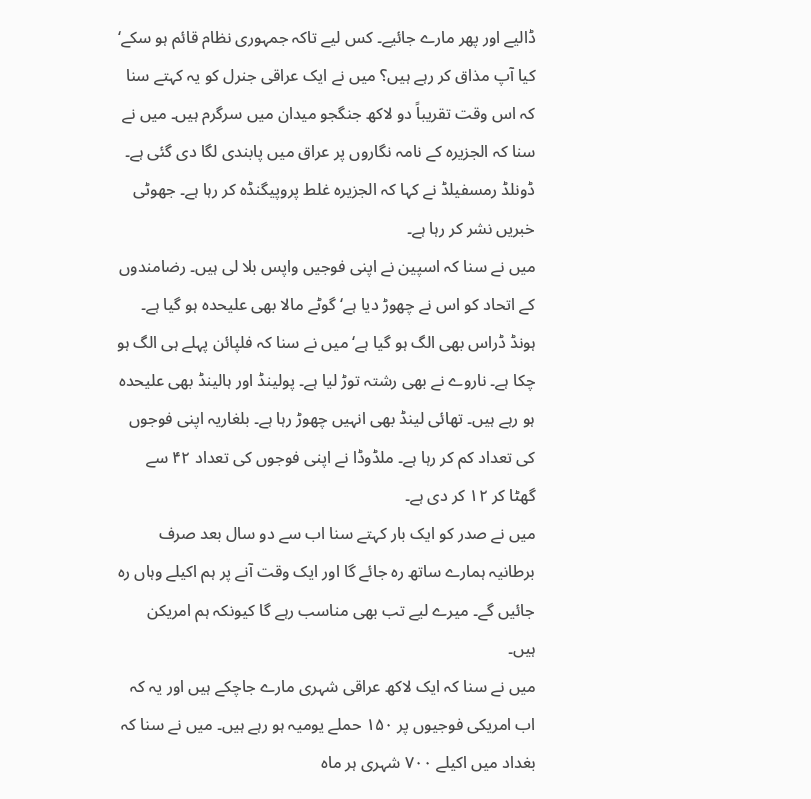ڈالیے اور پھر مارے جائیے۔ کس لیے تاکہ جمہوری نظام قائم ہو سکے‘ کیا آپ مذاق کر رہے ہیں؟ میں نے ایک عراقی جنرل کو یہ کہتے سنا کہ اس وقت تقریباً دو لاکھ جنگجو میدان میں سرگرم ہیں۔ میں نے سنا کہ الجزیرہ کے نامہ نگاروں پر عراق میں پابندی لگا دی گئی ہے۔ ڈونلڈ رمسفیلڈ نے کہا کہ الجزیرہ غلط پروپیگنڈہ کر رہا ہے۔ جھوٹی خبریں نشر کر رہا ہے۔
میں نے سنا کہ اسپین نے اپنی فوجیں واپس بلا لی ہیں۔ رضامندوں کے اتحاد کو اس نے چھوڑ دیا ہے‘ گوٹے مالا بھی علیحدہ ہو گیا ہے۔ ہونڈ ڈراس بھی الگ ہو گیا ہے‘ میں نے سنا کہ فلپائن پہلے ہی الگ ہو چکا ہے۔ ناروے نے بھی رشتہ توڑ لیا ہے۔ پولینڈ اور ہالینڈ بھی علیحدہ ہو رہے ہیں۔ تھائی لینڈ بھی انہیں چھوڑ رہا ہے۔ بلغاریہ اپنی فوجوں کی تعداد کم کر رہا ہے۔ ملڈوڈا نے اپنی فوجوں کی تعداد ۴۲ سے گھٹا کر ۱۲ کر دی ہے۔
میں نے صدر کو ایک بار کہتے سنا اب سے دو سال بعد صرف برطانیہ ہمارے ساتھ رہ جائے گا اور ایک وقت آنے پر ہم اکیلے وہاں رہ جائیں گے۔ میرے لیے تب بھی مناسب رہے گا کیونکہ ہم امریکن ہیں۔
میں نے سنا کہ ایک لاکھ عراقی شہری مارے جاچکے ہیں اور یہ کہ اب امریکی فوجیوں پر ۱۵۰ حملے یومیہ ہو رہے ہیں۔ میں نے سنا کہ بغداد میں اکیلے ۷۰۰ شہری ہر ماہ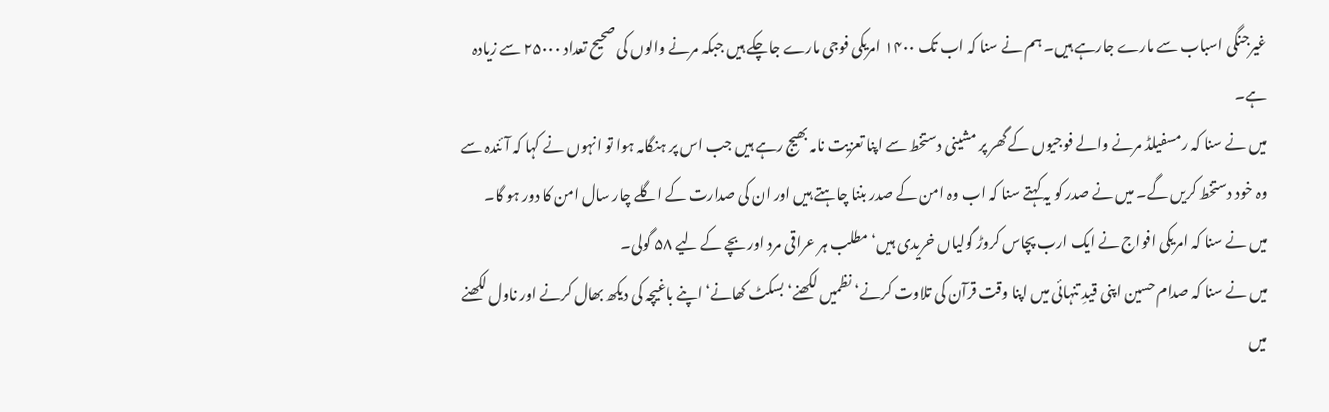غیرجنگی اسباب سے مارے جارہے ہیں۔ ہم نے سنا کہ اب تک ۱۴۰۰ امریکی فوجی مارے جاچکے ہیں جبکہ مرنے والوں کی صحیح تعداد ۲۵۰۰۰ سے زیادہ ہے۔
میں نے سنا کہ رمسفیلڈ مرنے والے فوجیوں کے گھر پر مشینی دستخط سے اپنا تعزیت نامہ بھیج رہے ہیں جب اس پر ہنگامہ ہوا تو انہوں نے کہا کہ آئندہ سے وہ خود دستخط کریں گے۔ میں نے صدر کو یہ کہتے سنا کہ اب وہ امن کے صدر بننا چاہتے ہیں اور ان کی صدارت کے اگلے چار سال امن کا دور ہو گا۔
میں نے سنا کہ امریکی افواج نے ایک ارب پچاس کروڑ گولیاں خریدی ہیں‘ مطلب ہر عراقی مرد اور بچے کے لیے ۵۸ گولی۔
میں نے سنا کہ صدام حسین اپنی قیدِ تنہائی میں اپنا وقت قرآن کی تلاوت کرنے‘ نظمیں لکھنے‘ بسکٹ کھانے‘ اپنے باغیچہ کی دیکھ بھال کرنے اور ناول لکھنے میں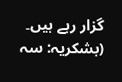گزار رہے ہیں۔
(بشکریہ: سہ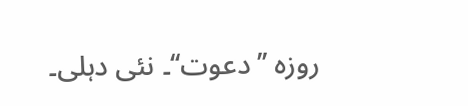روزہ ’’دعوت‘‘۔ نئی دہلی۔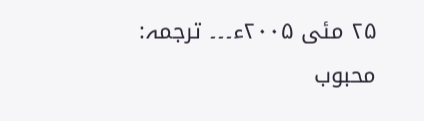۲۵ مئی ۲۰۰۵ء۔۔۔ ترجمہ: محبوب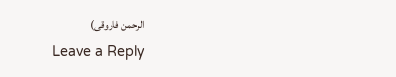الرحمن فاروقی)
Leave a Reply